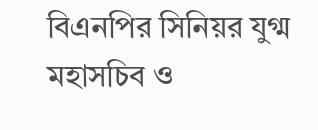বিএনপির সিনিয়র যুগ্ম মহাসচিব ও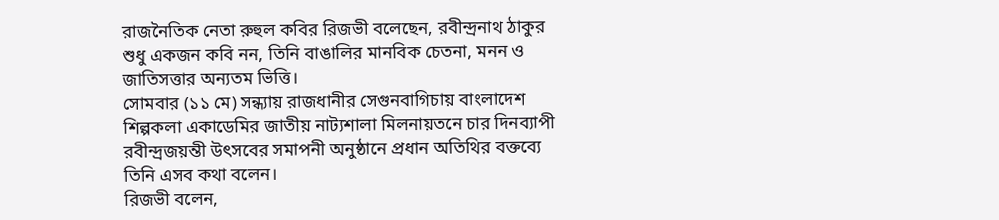রাজনৈতিক নেতা রুহুল কবির রিজভী বলেছেন, রবীন্দ্রনাথ ঠাকুর শুধু একজন কবি নন, তিনি বাঙালির মানবিক চেতনা, মনন ও জাতিসত্তার অন্যতম ভিত্তি।
সোমবার (১১ মে) সন্ধ্যায় রাজধানীর সেগুনবাগিচায় বাংলাদেশ শিল্পকলা একাডেমির জাতীয় নাট্যশালা মিলনায়তনে চার দিনব্যাপী রবীন্দ্রজয়ন্তী উৎসবের সমাপনী অনুষ্ঠানে প্রধান অতিথির বক্তব্যে তিনি এসব কথা বলেন।
রিজভী বলেন,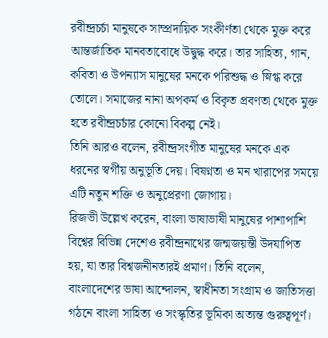রবীন্দ্রচর্চা মানুষকে সাম্প্রদায়িক সংকীর্ণতা থেকে মুক্ত করে আন্তর্জাতিক মানবতাবোধে উদ্বুদ্ধ করে। তার সাহিত্য, গান, কবিতা ও উপন্যাস মানুষের মনকে পরিশুদ্ধ ও স্নিগ্ধ করে তোলে। সমাজের নানা অপকর্ম ও বিকৃত প্রবণতা থেকে মুক্ত হতে রবীন্দ্রচর্চার কোনো বিকল্প নেই।
তিনি আরও বলেন, রবীন্দ্রসংগীত মানুষের মনকে এক ধরনের স্বর্গীয় অনুভূতি দেয়। বিষণ্নতা ও মন খারাপের সময়ে এটি নতুন শক্তি ও অনুপ্রেরণা জোগায়।
রিজভী উল্লেখ করেন, বাংলা ভাষাভাষী মানুষের পাশাপাশি বিশ্বের বিভিন্ন দেশেও রবীন্দ্রনাথের জন্মজয়ন্তী উদযাপিত হয়, যা তার বিশ্বজনীনতারই প্রমাণ। তিনি বলেন, বাংলাদেশের ভাষা আন্দোলন, স্বাধীনতা সংগ্রাম ও জাতিসত্তা গঠনে বাংলা সাহিত্য ও সংস্কৃতির ভূমিকা অত্যন্ত গুরুত্বপূর্ণ।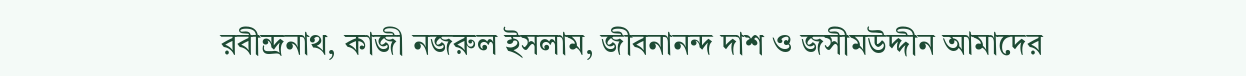রবীন্দ্রনাথ, কাজী নজরুল ইসলাম, জীবনানন্দ দাশ ও জসীমউদ্দীন আমাদের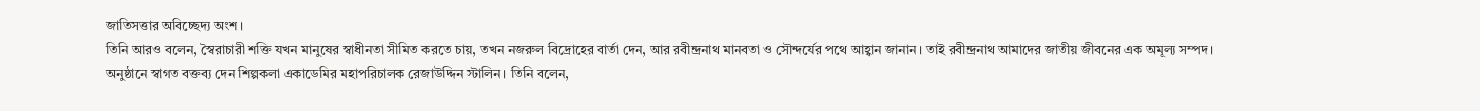জাতিসত্তার অবিচ্ছেদ্য অংশ।
তিনি আরও বলেন, স্বৈরাচারী শক্তি যখন মানুষের স্বাধীনতা সীমিত করতে চায়, তখন নজরুল বিদ্রোহের বার্তা দেন, আর রবীন্দ্রনাথ মানবতা ও সৌন্দর্যের পথে আহ্বান জানান। তাই রবীন্দ্রনাথ আমাদের জাতীয় জীবনের এক অমূল্য সম্পদ।
অনুষ্ঠানে স্বাগত বক্তব্য দেন শিল্পকলা একাডেমির মহাপরিচালক রেজাউদ্দিন স্টালিন। তিনি বলেন,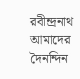রবীন্দ্রনাথ আমাদের দৈনন্দিন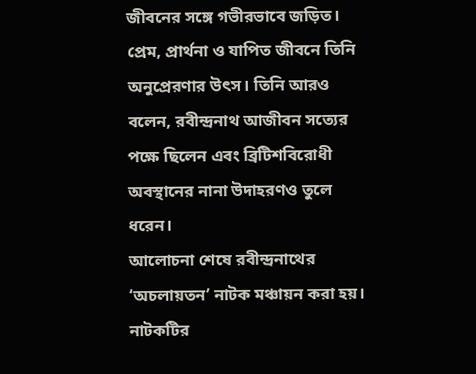জীবনের সঙ্গে গভীরভাবে জড়িত। প্রেম, প্রার্থনা ও যাপিত জীবনে তিনি অনুপ্রেরণার উৎস। তিনি আরও বলেন, রবীন্দ্রনাথ আজীবন সত্যের পক্ষে ছিলেন এবং ব্রিটিশবিরোধী অবস্থানের নানা উদাহরণও তুলে ধরেন।
আলোচনা শেষে রবীন্দ্রনাথের ‘অচলায়তন’ নাটক মঞ্চায়ন করা হয়। নাটকটির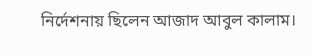নির্দেশনায় ছিলেন আজাদ আবুল কালাম।